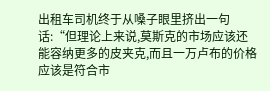出租车司机终于从嗓子眼里挤出一句话:“但理论上来说,莫斯克的市场应该还能容纳更多的皮夹克,而且一万卢布的价格应该是符合市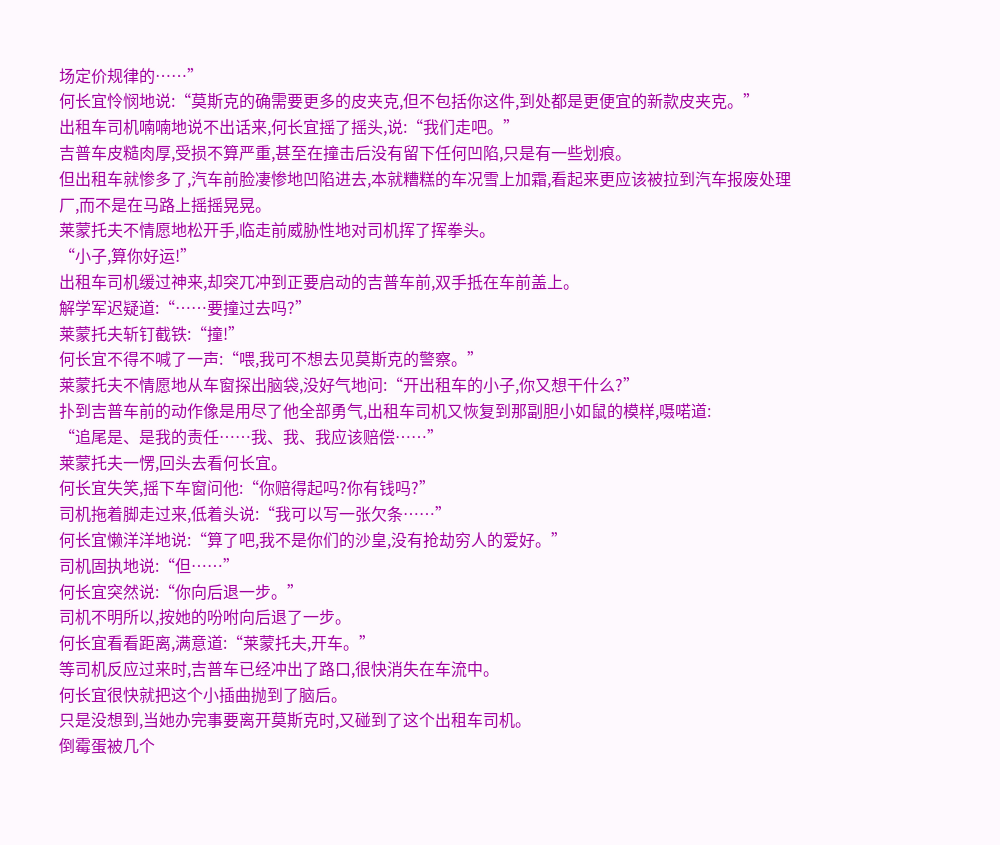场定价规律的……”
何长宜怜悯地说:“莫斯克的确需要更多的皮夹克,但不包括你这件,到处都是更便宜的新款皮夹克。”
出租车司机喃喃地说不出话来,何长宜摇了摇头,说:“我们走吧。”
吉普车皮糙肉厚,受损不算严重,甚至在撞击后没有留下任何凹陷,只是有一些划痕。
但出租车就惨多了,汽车前脸凄惨地凹陷进去,本就糟糕的车况雪上加霜,看起来更应该被拉到汽车报废处理厂,而不是在马路上摇摇晃晃。
莱蒙托夫不情愿地松开手,临走前威胁性地对司机挥了挥拳头。
“小子,算你好运!”
出租车司机缓过神来,却突兀冲到正要启动的吉普车前,双手抵在车前盖上。
解学军迟疑道:“……要撞过去吗?”
莱蒙托夫斩钉截铁:“撞!”
何长宜不得不喊了一声:“喂,我可不想去见莫斯克的警察。”
莱蒙托夫不情愿地从车窗探出脑袋,没好气地问:“开出租车的小子,你又想干什么?”
扑到吉普车前的动作像是用尽了他全部勇气,出租车司机又恢复到那副胆小如鼠的模样,嗫喏道:
“追尾是、是我的责任……我、我、我应该赔偿……”
莱蒙托夫一愣,回头去看何长宜。
何长宜失笑,摇下车窗问他:“你赔得起吗?你有钱吗?”
司机拖着脚走过来,低着头说:“我可以写一张欠条……”
何长宜懒洋洋地说:“算了吧,我不是你们的沙皇,没有抢劫穷人的爱好。”
司机固执地说:“但……”
何长宜突然说:“你向后退一步。”
司机不明所以,按她的吩咐向后退了一步。
何长宜看看距离,满意道:“莱蒙托夫,开车。”
等司机反应过来时,吉普车已经冲出了路口,很快消失在车流中。
何长宜很快就把这个小插曲抛到了脑后。
只是没想到,当她办完事要离开莫斯克时,又碰到了这个出租车司机。
倒霉蛋被几个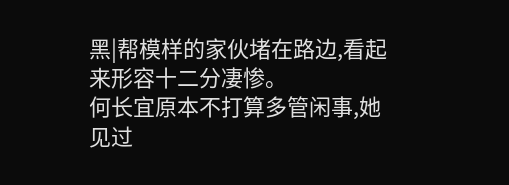黑|帮模样的家伙堵在路边,看起来形容十二分凄惨。
何长宜原本不打算多管闲事,她见过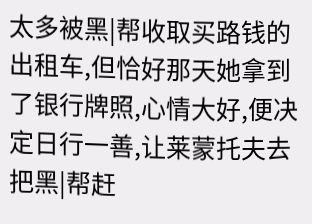太多被黑|帮收取买路钱的出租车,但恰好那天她拿到了银行牌照,心情大好,便决定日行一善,让莱蒙托夫去把黑|帮赶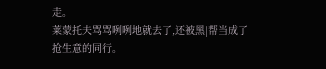走。
莱蒙托夫骂骂咧咧地就去了,还被黑|帮当成了抢生意的同行。